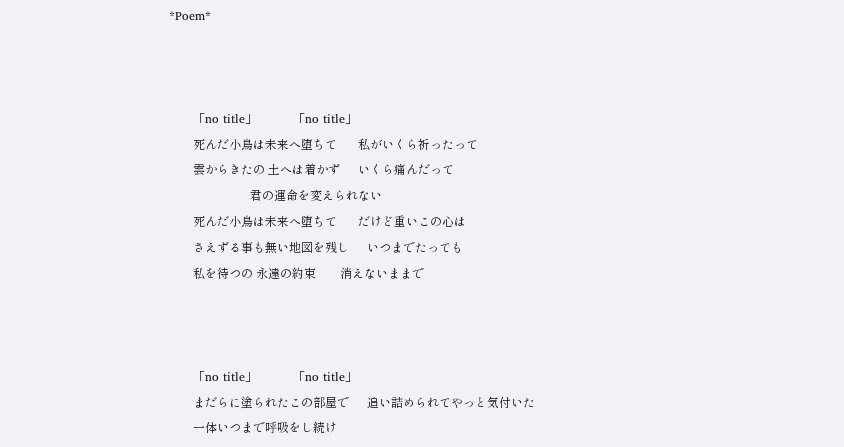*Poem*



        「no title」            「no title」
        死んだ小鳥は未来へ堕ちて       私がいくら祈ったって
        雲からきたの 土へは着かず      いくら痛んだって
                           君の運命を変えられない
        死んだ小鳥は未来へ堕ちて       だけど重いこの心は
        さえずる事も無い地図を残し      いつまでたっても
        私を待つの 永遠の約束        消えないままで



        「no title」            「no title」
        まだらに塗られたこの部屋で      追い詰められてやっと気付いた
        一体いつまで呼吸をし続け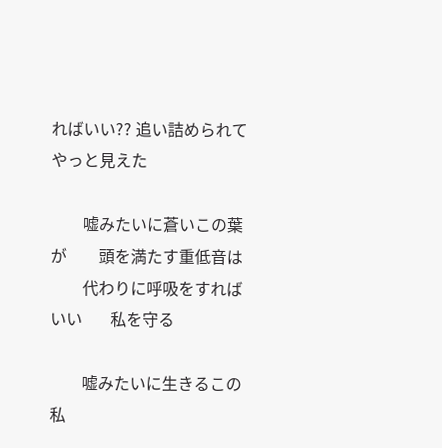ればいい?? 追い詰められてやっと見えた

        嘘みたいに蒼いこの葉が        頭を満たす重低音は
        代わりに呼吸をすればいい       私を守る

        嘘みたいに生きるこの私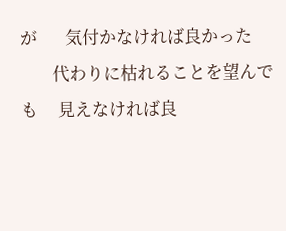が       気付かなければ良かった
        代わりに枯れることを望んでも     見えなければ良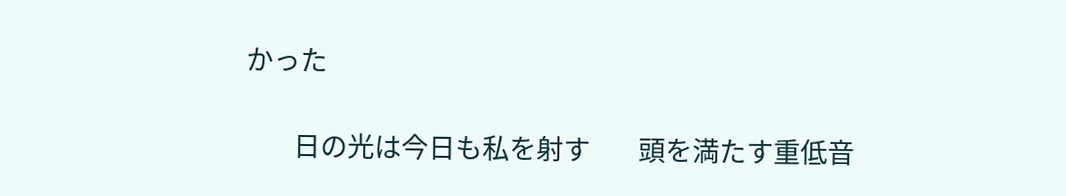かった

        日の光は今日も私を射す        頭を満たす重低音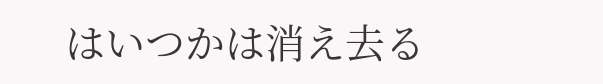はいつかは消え去る